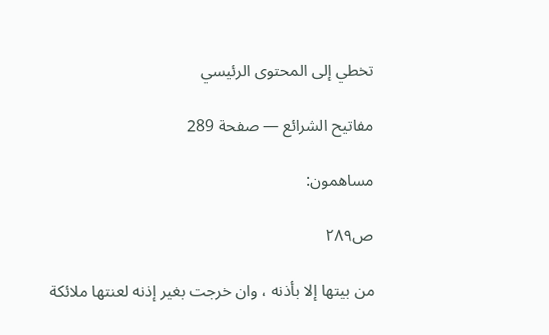تخطي إلى المحتوى الرئيسي

مفاتيح الشرائع — صفحة 289

مساهمون:

ص٢٨٩

من بيتها إلا بأذنه ، وان خرجت بغير إذنه لعنتها ملائكة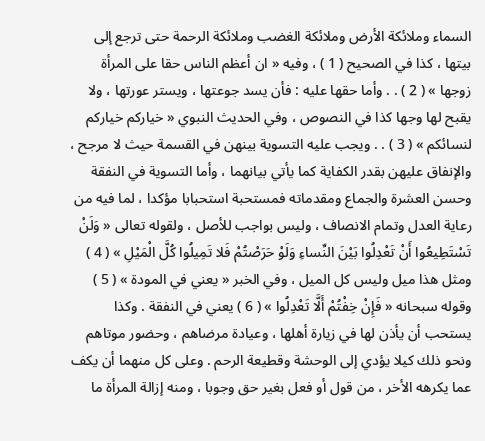السماء وملائكة الأرض وملائكة الغضب وملائكة الرحمة حتى ترجع إلى بيتها ، كذا في الصحيح ( 1 ) ، وفيه « ان أعظم الناس حقا على المرأة زوجها » ( 2 ) . . وأما حقها عليه : فأن يسد جوعتها ، ويستر عورتها ، ولا يقبح لها وجها كذا في النصوص ، وفي الحديث النبوي « خياركم خياركم لنسائكم » ( 3 ) . . ويجب عليه التسوية بينهن في القسمة حيث لا مرجح ، والإنفاق عليهن بقدر الكفاية كما يأتي بيانهما ، وأما التسوية في النفقة وحسن العشرة والجماع ومقدماته فمستحبة استحبابا مؤكدا ، لما فيه من رعاية العدل وتمام الانصاف ، وليس بواجب للأصل ، ولقوله تعالى « وَلَنْ تَسْتَطِيعُوا أَنْ تَعْدِلُوا بَيْنَ النِّساءِ وَلَوْ حَرَصْتُمْ فَلا تَمِيلُوا كُلَّ الْمَيْلِ » ( 4 ) ومثل هذا ميل وليس كل الميل ، وفي الخبر « يعني في المودة » ( 5 ) وقوله سبحانه « فَإِنْ خِفْتُمْ أَلَّا تَعْدِلُوا » ( 6 ) يعني في النفقة . وكذا يستحب أن يأذن لها في زيارة أهلها ، وعيادة مرضاهم ، وحضور موتاهم ونحو ذلك كيلا يؤدي إلى الوحشة وقطيعة الرحم . وعلى كل منهما أن يكف عما يكرهه الأخر ، من قول أو فعل بغير حق وجوبا ، ومنه إزالة المرأة ما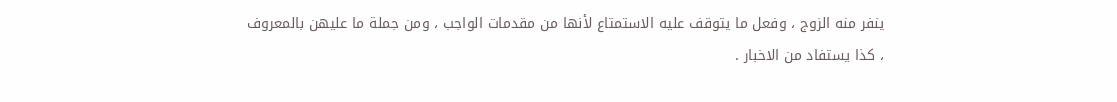ينفر منه الزوج ، وفعل ما يتوقف عليه الاستمتاع لأنها من مقدمات الواجب ، ومن جملة ما عليهن بالمعروف ، كذا يستفاد من الاخبار .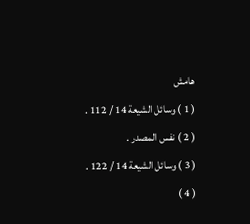هامش
( 1 ) وسائل الشيعة 14 / 112 .
( 2 ) نفس المصدر .
( 3 ) وسائل الشيعة 14 / 122 .
( 4 )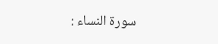سورة النساء :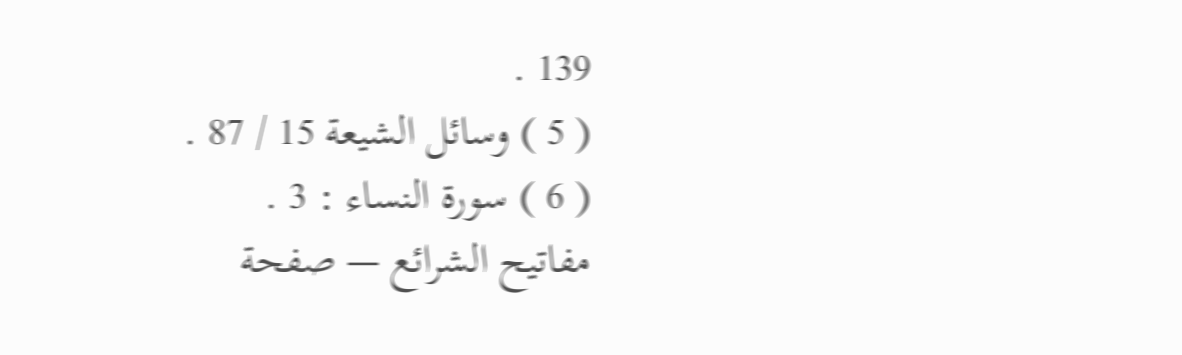139 .
( 5 ) وسائل الشيعة 15 / 87 .
( 6 ) سورة النساء : 3 .
مفاتيح الشرائع — صفحة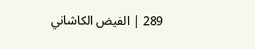289 | الفيض الكاشاني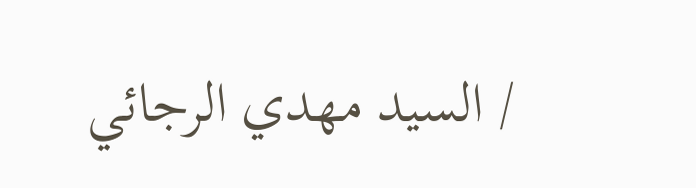/ السيد مهدي الرجائي